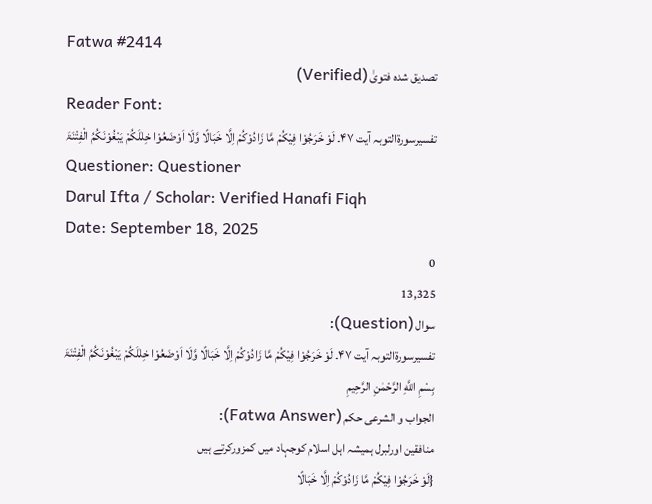Fatwa #2414
تصدیق شدہ فتویٰ (Verified)
Reader Font:
تفسیرسورۃالتوبہ آیت ۴۷۔ لَوْ خَرَجُوْا فِیْکُمْ مَّا زَادُوْکُمْ اِلَّا خَبَالًا وَّلَا اَوْضَعُوْا خِلٰلَکُمْ یَبْغُوْنَکُمُ الْفِتْنَۃَ
Questioner: Questioner
Darul Ifta / Scholar: Verified Hanafi Fiqh
Date: September 18, 2025
0
13,325
سوال (Question):
تفسیرسورۃالتوبہ آیت ۴۷۔ لَوْ خَرَجُوْا فِیْکُمْ مَّا زَادُوْکُمْ اِلَّا خَبَالًا وَّلَا اَوْضَعُوْا خِلٰلَکُمْ یَبْغُوْنَکُمُ الْفِتْنَۃَ
بِسْمِ اللَّهِ الرَّحْمٰنِ الرَّحِيمِ
الجواب و الشرعی حکم (Fatwa Answer):
منافقین اورلبرل ہمیشہ اہل اسلام کوجہاد میں کمزورکرتے ہیں
{لَوْ خَرَجُوْا فِیْکُمْ مَّا زَادُوْکُمْ اِلَّا خَبَالًا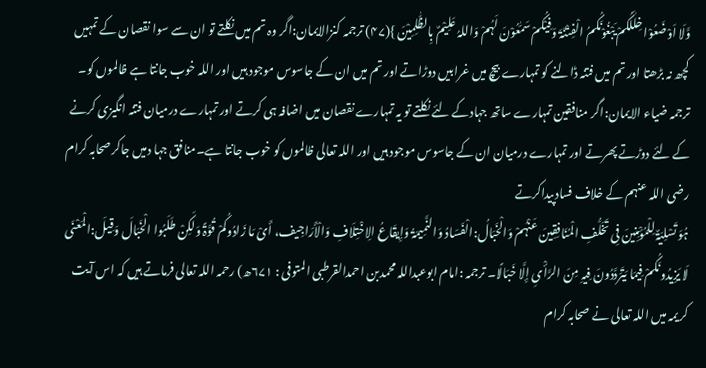وَّلَا اَوْضَعُوْا خِلٰلَکُمْ یَبْغُوْنَکُمُ الْفِتْنَۃَ وَفِیْکُمْ سَمّٰعُوْنَ لَہُمْ وَاللہُ عَلِیْمٌ بِالظّٰلِمِیْنَ }(۴۷) ترجمہ کنزالایمان:اگر وہ تم میں نکلتے تو ان سے سوا نقصان کے تمہیں کچھ نہ بڑھتا اور تم میں فتنہ ڈالنے کو تمہارے بیچ میں غرابیں دوڑاتے اور تم میں ان کے جاسوس موجود ہیں اور اللہ خوب جانتا ہے ظالموں کو۔ ترجمہ ضیاء الایمان:اگر منافقین تمہارے ساتھ جہادکے لئے نکلتے تو یہ تمہارے نقصان میں اضافہ ہی کرتے اور تمہارے درمیان فتنہ انگیزی کرنے کے لئے دوڑتے پھرتے اور تمہارے درمیان ان کے جاسوس موجود ہیں اور اللہ تعالی ظالموں کو خوب جانتا ہے۔منافق جہا دمیں جاکرصحابہ کرام رضی اللہ عنہم کے خلاف فسادپیداکرتے
ہُوَ تَسْلِیَۃٌ لِلْمُؤْمِنِینَ فِی تَخَلُّفِ الْمُنَافِقِینَ عَنْہُمْ وَالْخَبَالُ:الْفَسَادُ وَالنَّمِیمَۃُ وَإِیقَاعُ الِاخْتِلَافِ وَالْأَرَاجِیف، أَیْ مَا زَادُوکُمْ قُوَّۃً وَلَکِنْ طَلَبُوا الْخَبَالَ وَقِیلَ:الْمَعْنَی لَا یَزِیدُونَکُمْ فِیمَا یَتَرَدَّدُونَ فِیہِ مِنَ الرَّأْیِ إِلَّا خَبَالًا۔ ترجمہ :امام ابوعبداللہ محمدبن احمدالقرطبی المتوفی : ۶۷۱ھ) رحمہ اللہ تعالی فرماتے ہیں کہ اس آیت کریمہ میں اللہ تعالی نے صحابہ کرام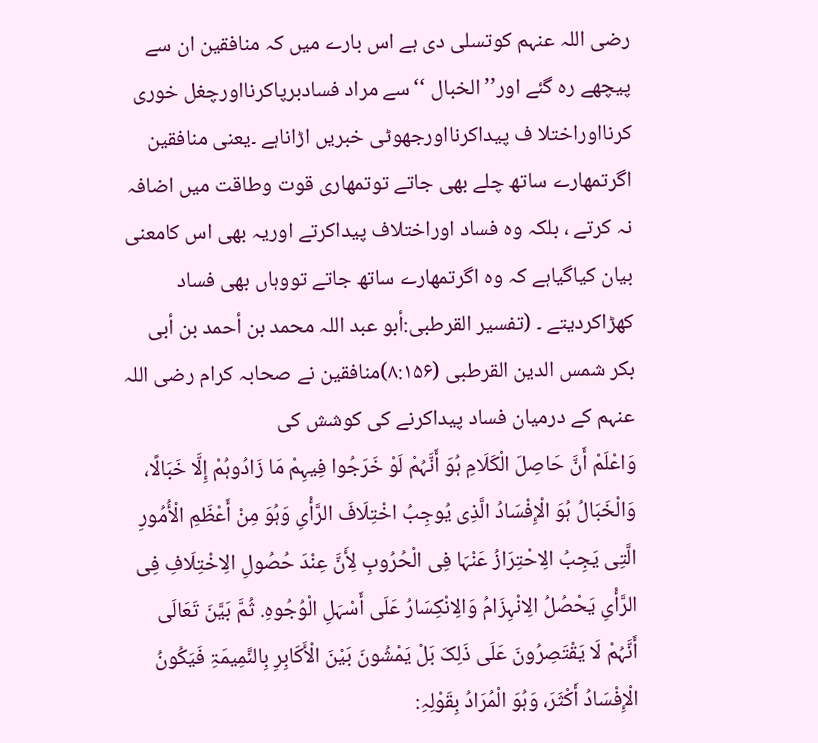رضی اللہ عنہم کوتسلی دی ہے اس بارے میں کہ منافقین ان سے پیچھے رہ گئے اور’’الخبال ‘‘سے مراد فسادبرپاکرنااورچغل خوری کرنااوراختلا ف پیداکرنااورجھوٹی خبریں اڑاناہے ۔یعنی منافقین اگرتمھارے ساتھ چلے بھی جاتے توتمھاری قوت وطاقت میں اضافہ نہ کرتے ، بلکہ وہ فساد اوراختلاف پیداکرتے اوریہ بھی اس کامعنی بیان کیاگیاہے کہ وہ اگرتمھارے ساتھ جاتے تووہاں بھی فساد کھڑاکردیتے ۔ (تفسیر القرطبی:أبو عبد اللہ محمد بن أحمد بن أبی بکر شمس الدین القرطبی (۸:۱۵۶)منافقین نے صحابہ کرام رضی اللہ عنہم کے درمیان فساد پیداکرنے کی کوشش کی
وَاعْلَمْ أَنَّ حَاصِلَ الْکَلَامِ ہُوَ أَنَّہُمْ لَوْ خَرَجُوا فِیہِمْ مَا زَادُوہُمْ إِلَّا خَبَالًا، وَالْخَبَالُ ہُوَ الْإِفْسَادُ الَّذِی یُوجِبُ اخْتِلَافَ الرَّأْیِ وَہُوَ مِنْ أَعْظَمِ الْأُمُورِ الَّتِی یَجِبُ الِاحْتِرَازُ عَنْہَا فِی الْحُرُوبِ لِأَنَّ عِنْدَ حُصُولِ الِاخْتِلَافِ فِی الرَّأْیِ یَحْصُلُ الِانْہِزَامُ وَالِانْکِسَارُ عَلَی أَسْہَلِ الْوُجُوہِ. ثُمَّ بَیَّنَ تَعَالَی أَنَّہُمْ لَا یَقْتَصِرُونَ عَلَی ذَلِکَ بَلْ یَمْشُونَ بَیْنَ الْأَکَابِرِ بِالنَّمِیمَۃِ فَیَکُونُ الْإِفْسَادُ أَکْثَرَ، وَہُوَ الْمُرَادُ بِقَوْلِہِ: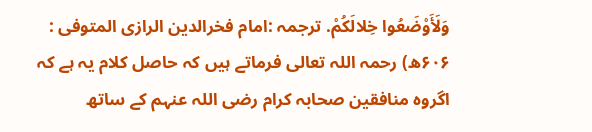وَلَأَوْضَعُوا خِلالَکُمْ. ترجمہ :امام فخرالدین الرازی المتوفی : ۶۰۶ھ) رحمہ اللہ تعالی فرماتے ہیں کہ حاصل کلام یہ ہے کہ اگروہ منافقین صحابہ کرام رضی اللہ عنہم کے ساتھ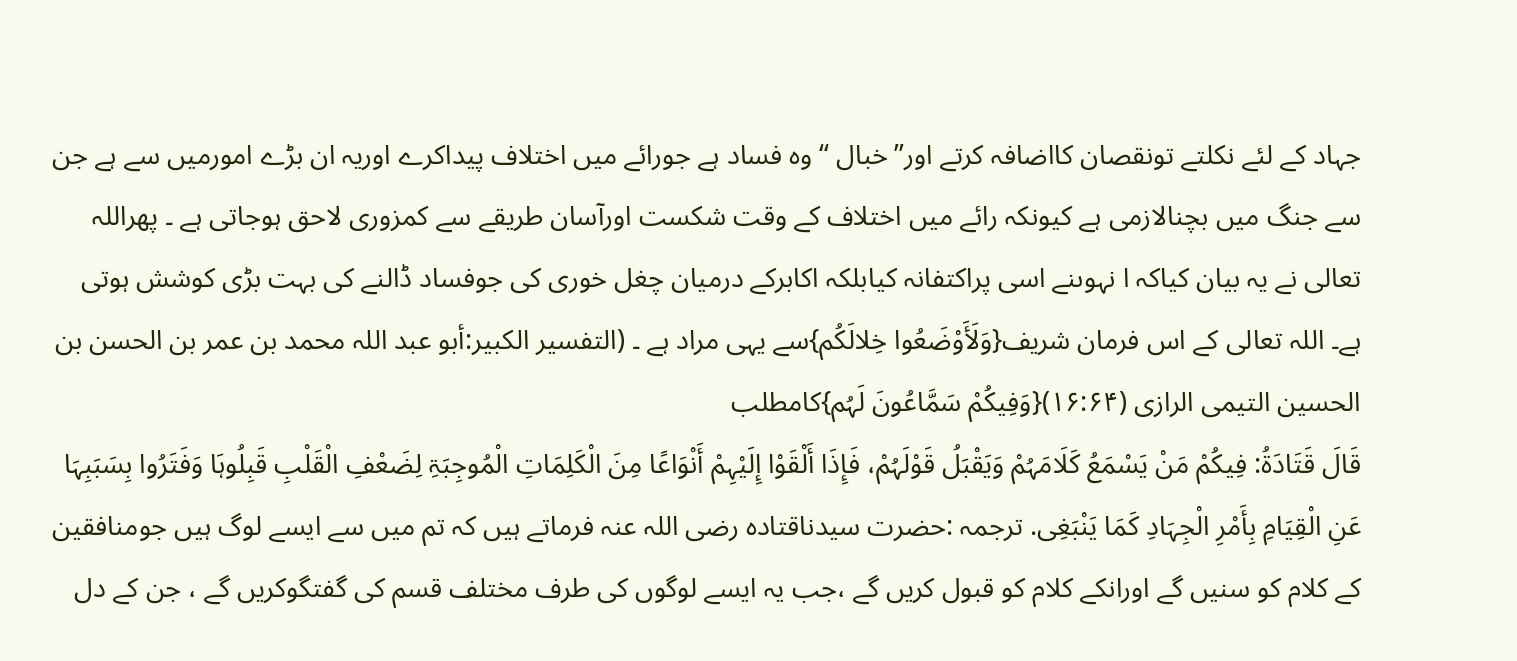جہاد کے لئے نکلتے تونقصان کااضافہ کرتے اور’’خبال ‘‘ وہ فساد ہے جورائے میں اختلاف پیداکرے اوریہ ان بڑے امورمیں سے ہے جن سے جنگ میں بچنالازمی ہے کیونکہ رائے میں اختلاف کے وقت شکست اورآسان طریقے سے کمزوری لاحق ہوجاتی ہے ۔ پھراللہ تعالی نے یہ بیان کیاکہ ا نہوںنے اسی پراکتفانہ کیابلکہ اکابرکے درمیان چغل خوری کی جوفساد ڈالنے کی بہت بڑی کوشش ہوتی ہے۔ اللہ تعالی کے اس فرمان شریف{وَلَأَوْضَعُوا خِلالَکُم}سے یہی مراد ہے ۔ (التفسیر الکبیر:أبو عبد اللہ محمد بن عمر بن الحسن بن الحسین التیمی الرازی (۱۶:۶۴){وَفِیکُمْ سَمَّاعُونَ لَہُم}کامطلب
قَالَ قَتَادَۃُ: فِیکُمْ مَنْ یَسْمَعُ کَلَامَہُمْ وَیَقْبَلُ قَوْلَہُمْ، فَإِذَا أَلْقَوْا إِلَیْہِمْ أَنْوَاعًا مِنَ الْکَلِمَاتِ الْمُوجِبَۃِ لِضَعْفِ الْقَلْبِ قَبِلُوہَا وَفَتَرُوا بِسَبَبِہَا عَنِ الْقِیَامِ بِأَمْرِ الْجِہَادِ کَمَا یَنْبَغِی. ترجمہ :حضرت سیدناقتادہ رضی اللہ عنہ فرماتے ہیں کہ تم میں سے ایسے لوگ ہیں جومنافقین کے کلام کو سنیں گے اورانکے کلام کو قبول کریں گے ،جب یہ ایسے لوگوں کی طرف مختلف قسم کی گفتگوکریں گے ، جن کے دل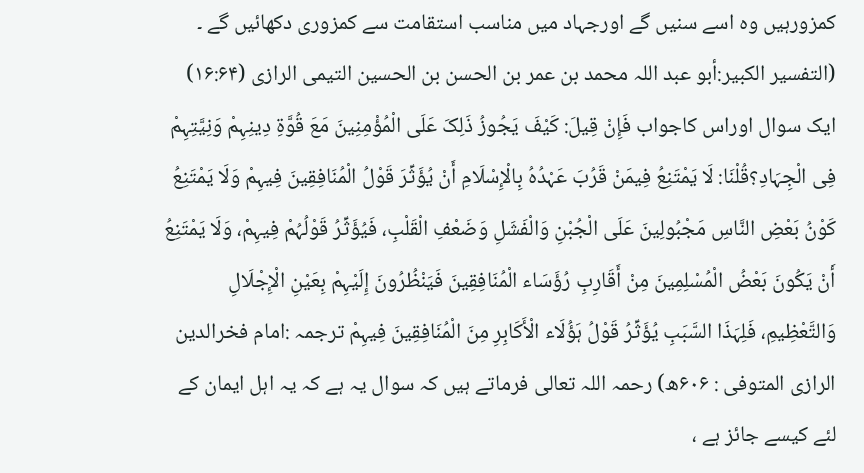کمزورہیں وہ اسے سنیں گے اورجہاد میں مناسب استقامت سے کمزوری دکھائیں گے ۔ (التفسیر الکبیر:أبو عبد اللہ محمد بن عمر بن الحسن بن الحسین التیمی الرازی (۱۶:۶۴) ایک سوال اوراس کاجواب فَإِنْ قِیلَ: کَیْفَ یَجُوزُ ذَلِکَ عَلَی الْمُؤْمِنِینَ مَعَ قُوَّۃِ دِینِہِمْ وَنِیَّتِہِمْ فِی الْجِہَادِ؟قُلْنَا: لَا یَمْتَنِعُ فِیمَنْ قَرُبَ عَہْدُہُ بِالْإِسْلَامِ أَنْ یُؤَثِّرَ قَوْلُ الْمُنَافِقِینَ فِیہِمْ وَلَا یَمْتَنِعُ کَوْنُ بَعْضِ النَّاسِ مَجْبُولِینَ عَلَی الْجُبْنِ وَالْفَشَلِ وَضَعْفِ الْقَلْبِ، فَیُؤَثِّرُ قَوْلُہُمْ فِیہِمْ، وَلَا یَمْتَنِعُ أَنْ یَکُونَ بَعْضُ الْمُسْلِمِینَ مِنْ أَقَارِبِ رُؤَسَاء الْمُنَافِقِینَ فَیَنْظُرُونَ إِلَیْہِمْ بِعَیْنِ الْإِجْلَالِ وَالتَّعْظِیمِ، فَلِہَذَا السَّبَبِ یُؤَثِّرُ قَوْلُ ہَؤُلَاء الْأَکَابِرِ مِنَ الْمُنَافِقِینَ فِیہِمْ ترجمہ :امام فخرالدین الرازی المتوفی : ۶۰۶ھ) رحمہ اللہ تعالی فرماتے ہیں کہ سوال یہ ہے کہ یہ اہل ایمان کے لئے کیسے جائز ہے ،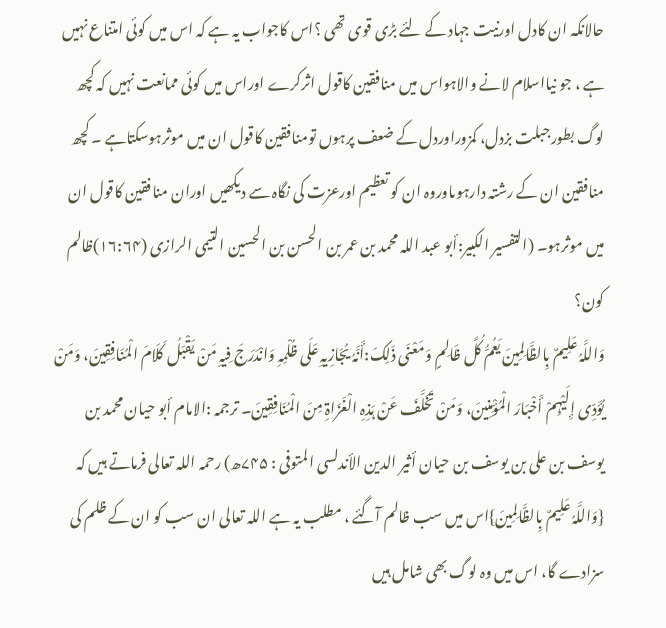حالانکہ ان کادل اورنیت جہاد کے لئے بڑی قوی تھی ؟اس کاجواب یہ ہے کہ اس میں کوئی امتناع نہیں ہے ، جو نیااسلام لانے والاہواس میں منافقین کاقول اثرکرے اوراس میں کوئی ممانعت نہیں کہ کچھ لوگ بطورجبلت بزدل، کمزوراوردل کے ضعف پرہوں تومنافقین کاقول ان میں موثرہوسکتاہے ۔ کچھ منافقین ان کے رشتہ دارہوںاوروہ ان کو تعظیم اورعزت کی نگاہ سے دیکھیں اوران منافقین کاقول ان میں موثرہو۔ (التفسیر الکبیر:أبو عبد اللہ محمد بن عمر بن الحسن بن الحسین التیمی الرازی (۱۶:۶۴)ظالم کون؟
وَاللَّہُ عَلِیمٌ بِالظَّالِمِینَ یَعُمُّ کُلَّ ظَالِمٍ وَمَعْنَی ذَلِکَ:أَنَّہُ یُجَازِیہِ عَلَی ظُلْمِہِ وَانْدَرَجَ فِیہِ مَنْ یَقْبَلُ کَلَامَ الْمُنَافِقِینَ، وَمَنْ یُؤَدِّی إِلَیْہِمْ أَخْبَارَ الْمُؤْمِنِینَ، وَمَنْ تَخَلَّفَ عَنْ ہَذِہِ الْغَزَاۃِ مِنَ الْمُنَافِقِینَ۔ ترجمہ :الامام أبو حیان محمد بن یوسف بن علی بن یوسف بن حیان أثیر الدین الأندلسی المتوفی : ۷۴۵ھ) رحمہ اللہ تعالی فرماتے ہیں کہ {وَاللَّہُ عَلِیمٌ بِالظَّالِمِینَ}اس میں سب ظالم آگئے ، مطلب یہ ہے اللہ تعالی ان سب کو ان کے ظلم کی سزادے گا، اس میں وہ لوگ بھی شامل ہیں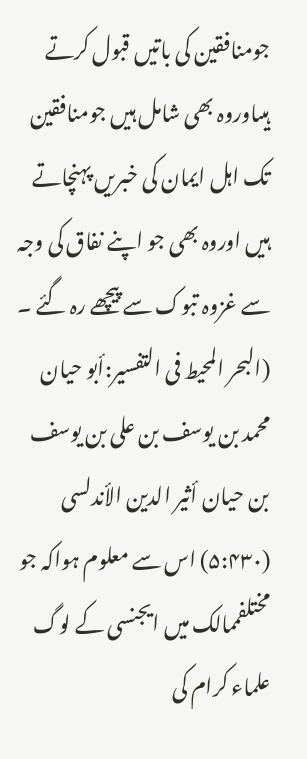جومنافقین کی باتیں قبول کرتے ہیںاوروہ بھی شامل ہیں جومنافقین تک اہل ایمان کی خبریں پہنچاتے ہیں اوروہ بھی جو اپنے نفاق کی وجہ سے غزوہ تبوک سے پیچھے رہ گئے ۔ (البحر المحیط فی التفسیر:أبو حیان محمد بن یوسف بن علی بن یوسف بن حیان أثیر الدین الأندلسی (۵:۴۳۰) اس سے معلوم ہواکہ جو مختلفممالک میں ایجنسی کے لوگ علماء کرام کی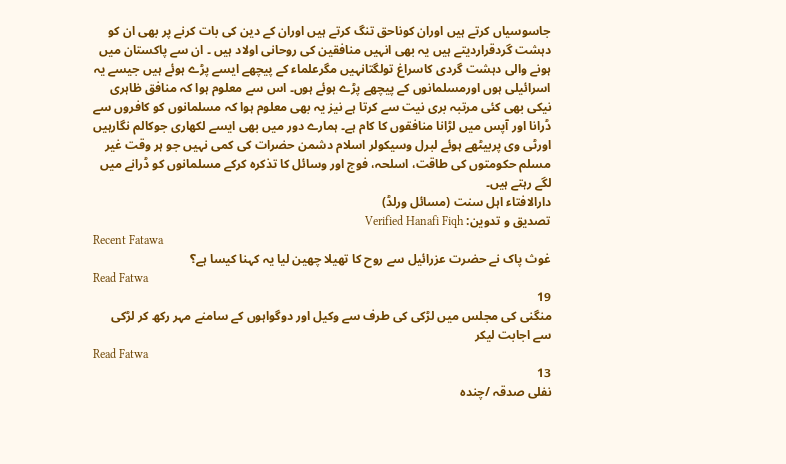جاسوسیاں کرتے ہیں اوران کوناحق تنگ کرتے ہیں اوران کے دین کی بات کرنے پر بھی ان کو دہشت گردقراردیتے ہیں یہ بھی انہیں منافقین کی روحانی اولاد ہیں ۔ ان سے پاکستان میں ہونے والی دہشت گردی کاسراغ تولگتانہیں مگرعلماء کے پیچھے ایسے پڑے ہوئے ہیں جیسے یہ اسرائیلی ہوں اورمسلمانوں کے پیچھے پڑے ہوئے ہوں۔ اس سے معلوم ہوا کہ منافق ظاہری نیکی بھی کئی مرتبہ بری نیت سے کرتا ہے نیز یہ بھی معلوم ہوا کہ مسلمانوں کو کافروں سے ڈرانا اور آپس میں لڑانا منافقوں کا کام ہے۔ ہمارے دور میں بھی ایسے لکھاری جوکالم نگارہیں اورٹی وی پربیٹھے ہوئے لبرل وسیکولر اسلام دشمن حضرات کی کمی نہیں جو ہر وقت غیر مسلم حکومتوں کی طاقت، اسلحہ، فوج اور وسائل کا تذکرہ کرکے مسلمانوں کو ڈرانے میں لگے رہتے ہیں۔
دارالافتاء اہل سنت (مسائل ورلڈ)
تصدیق و تدوین: Verified Hanafi Fiqh
Recent Fatawa
غوث پاک نے حضرت عزرائیل سے روح کا تھیلا چھین لیا یہ کہنا کیسا ہے؟
Read Fatwa
19
منگنی کی مجلس میں لڑکی کی طرف سے وکیل اور دوگواہوں کے سامنے مہر رکھ کر لڑکی سے اجابت لیکر
Read Fatwa
13
نفلی صدقہ /چندہ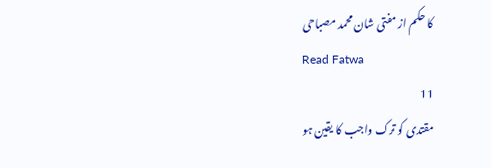کا حکم از مفتی شان محمد مصباحی
Read Fatwa
11
مقتدی کو ترک واجب کا یقین ہو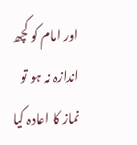اور امام کو کچھ اندازہ نہ ہو تو نماز کا اعادہ کیا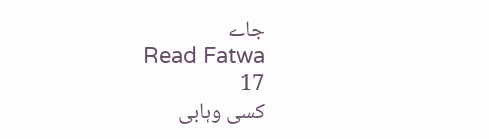جاے
Read Fatwa
17
کسی وہابی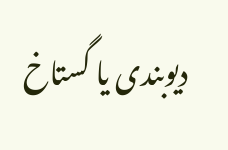دیوبندی یا گستاخ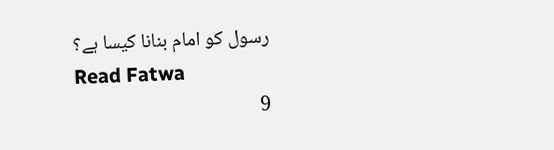رسول کو امام بنانا کیسا ہے؟
Read Fatwa
9